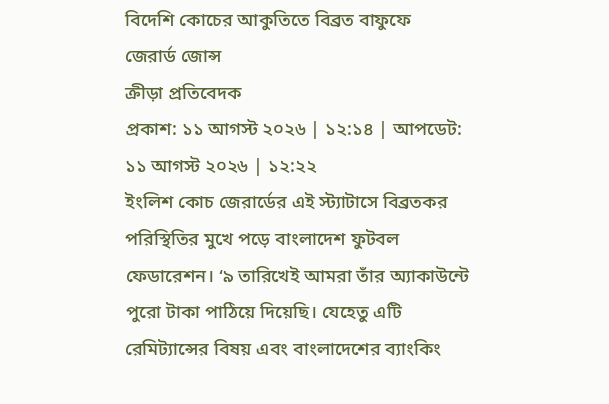বিদেশি কোচের আকুতিতে বিব্রত বাফুফে
জেরার্ড জোন্স
ক্রীড়া প্রতিবেদক
প্রকাশ: ১১ আগস্ট ২০২৬ | ১২:১৪ | আপডেট: ১১ আগস্ট ২০২৬ | ১২:২২
ইংলিশ কোচ জেরার্ডের এই স্ট্যাটাসে বিব্রতকর পরিস্থিতির মুখে পড়ে বাংলাদেশ ফুটবল ফেডারেশন। ‘৯ তারিখেই আমরা তাঁর অ্যাকাউন্টে পুরো টাকা পাঠিয়ে দিয়েছি। যেহেতু এটি রেমিট্যান্সের বিষয় এবং বাংলাদেশের ব্যাংকিং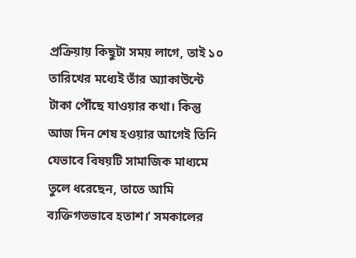প্রক্রিয়ায় কিছুটা সময় লাগে, তাই ১০ তারিখের মধ্যেই তাঁর অ্যাকাউন্টে টাকা পৌঁছে যাওয়ার কথা। কিন্তু আজ দিন শেষ হওয়ার আগেই তিনি যেভাবে বিষয়টি সামাজিক মাধ্যমে তুলে ধরেছেন, তাতে আমি ব্যক্তিগতভাবে হতাশ।’ সমকালের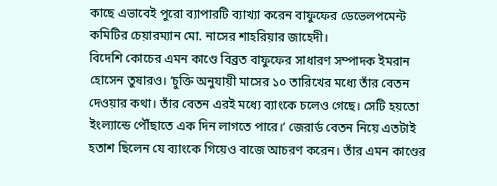কাছে এভাবেই পুরো ব্যাপারটি ব্যাখ্যা করেন বাফুফের ডেভেলপমেন্ট কমিটির চেয়ারম্যান মো. নাসের শাহরিয়ার জাহেদী।
বিদেশি কোচের এমন কাণ্ডে বিব্রত বাফুফের সাধারণ সম্পাদক ইমরান হোসেন তুষারও। ‘চুক্তি অনুযায়ী মাসের ১০ তারিখের মধ্যে তাঁর বেতন দেওয়ার কথা। তাঁর বেতন এরই মধ্যে ব্যাংকে চলেও গেছে। সেটি হয়তো ইংল্যান্ডে পৌঁছাতে এক দিন লাগতে পারে।’ জেরার্ড বেতন নিয়ে এতটাই হতাশ ছিলেন যে ব্যাংকে গিয়েও বাজে আচরণ করেন। তাঁর এমন কাণ্ডের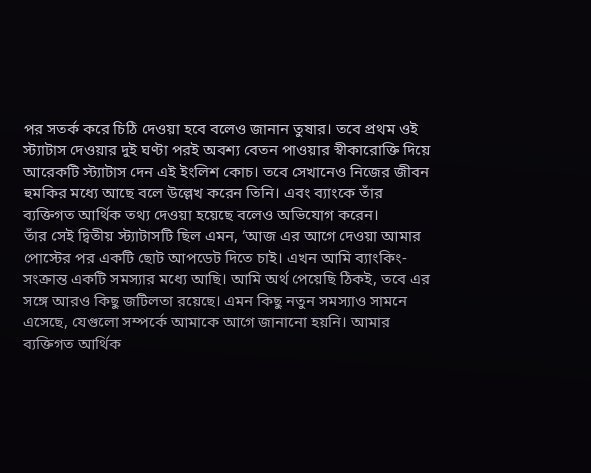পর সতর্ক করে চিঠি দেওয়া হবে বলেও জানান তুষার। তবে প্রথম ওই স্ট্যাটাস দেওয়ার দুই ঘণ্টা পরই অবশ্য বেতন পাওয়ার স্বীকারোক্তি দিয়ে আরেকটি স্ট্যাটাস দেন এই ইংলিশ কোচ। তবে সেখানেও নিজের জীবন হুমকির মধ্যে আছে বলে উল্লেখ করেন তিনি। এবং ব্যাংকে তাঁর ব্যক্তিগত আর্থিক তথ্য দেওয়া হয়েছে বলেও অভিযোগ করেন।
তাঁর সেই দ্বিতীয় স্ট্যাটাসটি ছিল এমন, ‘আজ এর আগে দেওয়া আমার পোস্টের পর একটি ছোট আপডেট দিতে চাই। এখন আমি ব্যাংকিং-সংক্রান্ত একটি সমস্যার মধ্যে আছি। আমি অর্থ পেয়েছি ঠিকই, তবে এর সঙ্গে আরও কিছু জটিলতা রয়েছে। এমন কিছু নতুন সমস্যাও সামনে এসেছে, যেগুলো সম্পর্কে আমাকে আগে জানানো হয়নি। আমার ব্যক্তিগত আর্থিক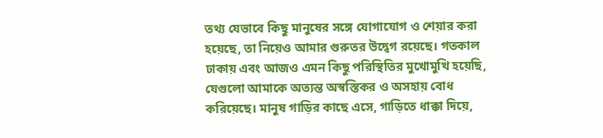তথ্য যেভাবে কিছু মানুষের সঙ্গে যোগাযোগ ও শেয়ার করা হয়েছে, তা নিয়েও আমার গুরুতর উদ্বেগ রয়েছে। গতকাল ঢাকায় এবং আজও এমন কিছু পরিস্থিতির মুখোমুখি হয়েছি, যেগুলো আমাকে অত্যন্ত অস্বস্তিকর ও অসহায় বোধ করিয়েছে। মানুষ গাড়ির কাছে এসে, গাড়িতে ধাক্কা দিয়ে,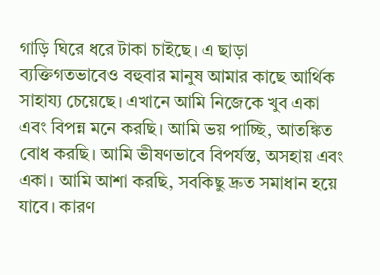গাড়ি ঘিরে ধরে টাকা চাইছে। এ ছাড়া ব্যক্তিগতভাবেও বহুবার মানুষ আমার কাছে আর্থিক সাহায্য চেয়েছে। এখানে আমি নিজেকে খুব একা এবং বিপন্ন মনে করছি। আমি ভয় পাচ্ছি, আতঙ্কিত বোধ করছি। আমি ভীষণভাবে বিপর্যস্ত, অসহায় এবং একা। আমি আশা করছি, সবকিছু দ্রুত সমাধান হয়ে যাবে। কারণ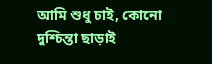আমি শুধু চাই, কোনো দুশ্চিন্তা ছাড়াই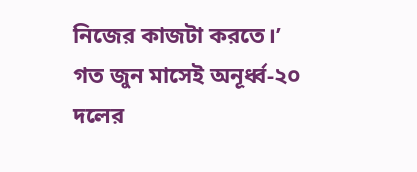নিজের কাজটা করতে।’
গত জুন মাসেই অনূর্ধ্ব-২০ দলের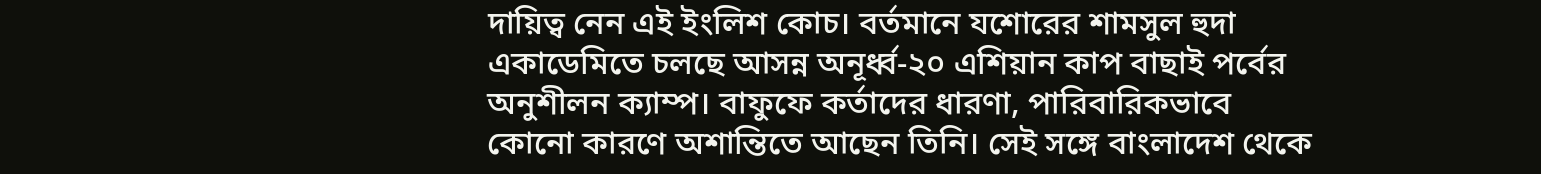দায়িত্ব নেন এই ইংলিশ কোচ। বর্তমানে যশোরের শামসুল হুদা একাডেমিতে চলছে আসন্ন অনূর্ধ্ব-২০ এশিয়ান কাপ বাছাই পর্বের অনুশীলন ক্যাম্প। বাফুফে কর্তাদের ধারণা, পারিবারিকভাবে কোনো কারণে অশান্তিতে আছেন তিনি। সেই সঙ্গে বাংলাদেশ থেকে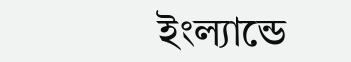ইংল্যান্ডে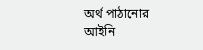অর্থ পাঠানোর আইনি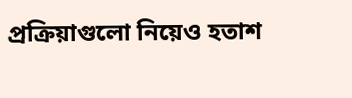প্রক্রিয়াগুলো নিয়েও হতাশ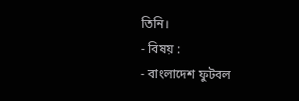তিনি।
- বিষয় :
- বাংলাদেশ ফুটবল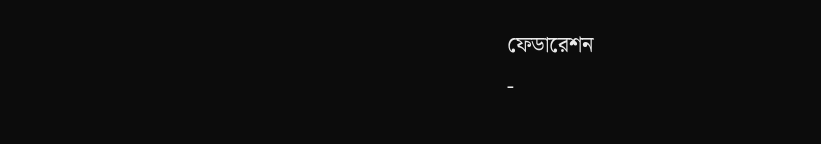ফেডারেশন
-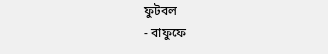ফুটবল
- বাফুফে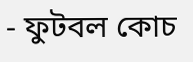- ফুটবল কোচ